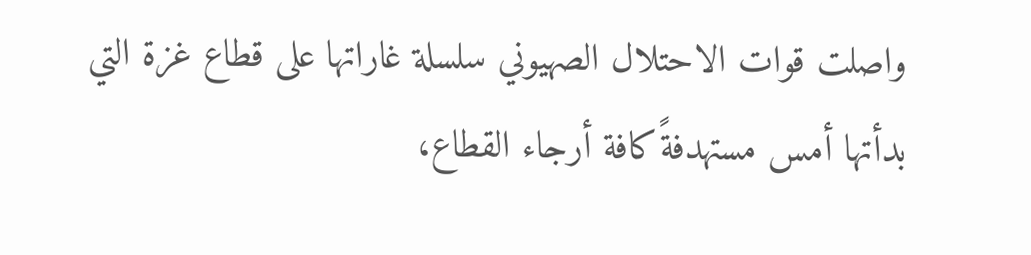واصلت قوات الاحتلال الصهيوني سلسلة غاراتها على قطاع غزة التي بدأتها أمس مستهدفةً كافة أرجاء القطاع،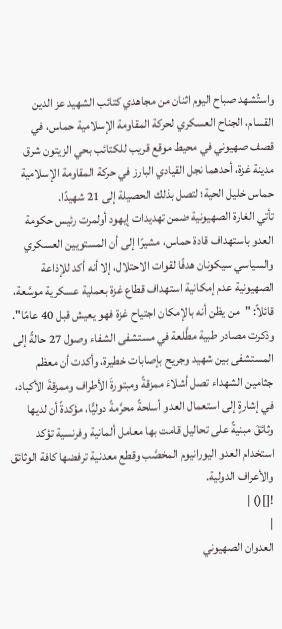واستُشهد صباح اليوم اثنان من مجاهدي كتائب الشهيد عز الدين القسام، الجناح العسكري لحركة المقاومة الإسلامية حماس، في قصف صهيوني في محيط موقع قريب للكتائب بحي الزيتون شرق مدينة غزة، أحدهما نجل القيادي البارز في حركة المقاومة الإسلامية حماس خليل الحية؛ لتصل بذلك الحصيلة إلى 21 شهيدًا.
تأتي الغارة الصهيونية ضمن تهديدات إيهود أولمرت رئيس حكومة العدو باستهداف قادة حماس، مشيرًا إلى أن المستويين العسكري والسياسي سيكونان هدفًا لقوات الاحتلال، إلا أنه أكد للإذاعة الصهيونية عدم إمكانية استهداف قطاع غزة بعملية عسكرية موسَّعة، قائلاً: "من يظن أنه بالإمكان اجتياح غزة فهو يعيش قبل 40 عامًا".
وذكرت مصادر طبية مطَّلعة في مستشفى الشفاء وصول 27 حالةً إلى المستشفى بين شهيد وجريح بإصابات خطيرة، وأكدت أن معظم جثامين الشهداء تصل أشلاءَ ممزقةً ومبتورةَ الأطراف وممزقةَ الأكباد، في إشارةٍ إلى استعمال العدو أسلحةً محرَّمةً دوليًّا، مؤكدةً أن لديها وثائقَ مبنيةً على تحاليل قامت بها معامل ألمانية وفرنسية تؤكد استخدام العدو اليورانيوم المخصَّب وقطع معدنية ترفضها كافة الوثائق والأعراف الدولية.
![]() |
|
العدوان الصهيوني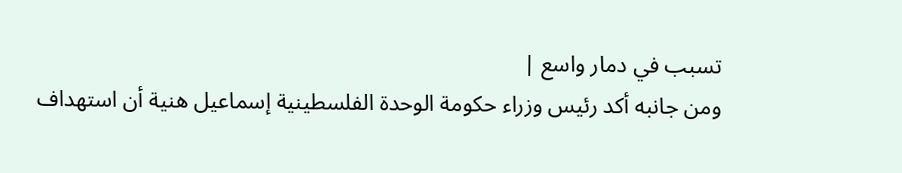تسبب في دمار واسع |
ومن جانبه أكد رئيس وزراء حكومة الوحدة الفلسطينية إسماعيل هنية أن استهداف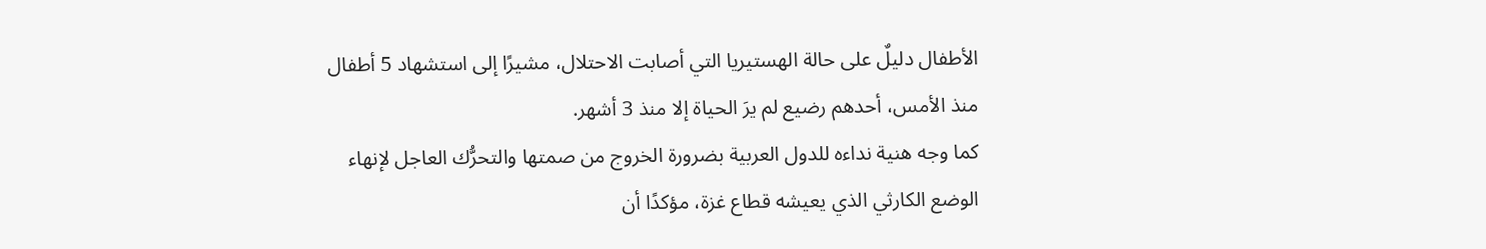الأطفال دليلٌ على حالة الهستيريا التي أصابت الاحتلال، مشيرًا إلى استشهاد 5 أطفال منذ الأمس، أحدهم رضيع لم يرَ الحياة إلا منذ 3 أشهر.
كما وجه هنية نداءه للدول العربية بضرورة الخروج من صمتها والتحرُّك العاجل لإنهاء الوضع الكارثي الذي يعيشه قطاع غزة، مؤكدًا أن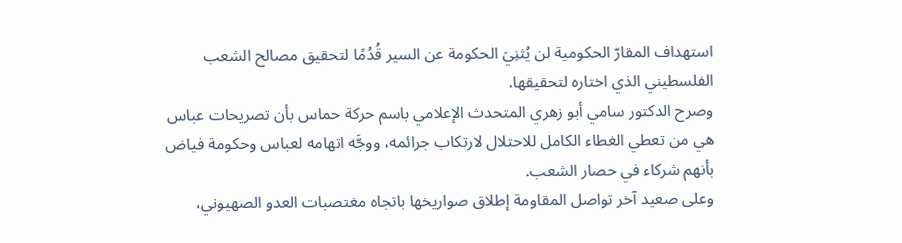استهداف المقارّ الحكومية لن يُثنِيَ الحكومة عن السير قُدُمًا لتحقيق مصالح الشعب الفلسطيني الذي اختاره لتحقيقها.
وصرح الدكتور سامي أبو زهري المتحدث الإعلامي باسم حركة حماس بأن تصريحات عباس هي من تعطي الغطاء الكامل للاحتلال لارتكاب جرائمه، ووجَّه اتهامه لعباس وحكومة فياض بأنهم شركاء في حصار الشعب.
وعلى صعيد آخر تواصل المقاومة إطلاق صواريخها باتجاه مغتصبات العدو الصهيوني،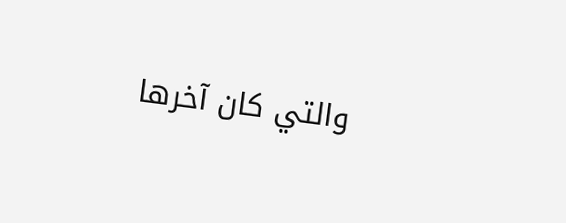والتي كان آخرها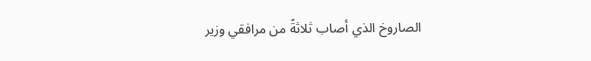الصاروخ الذي أصاب ثلاثةً من مرافقي وزير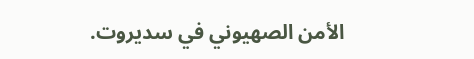الأمن الصهيوني في سديروت.